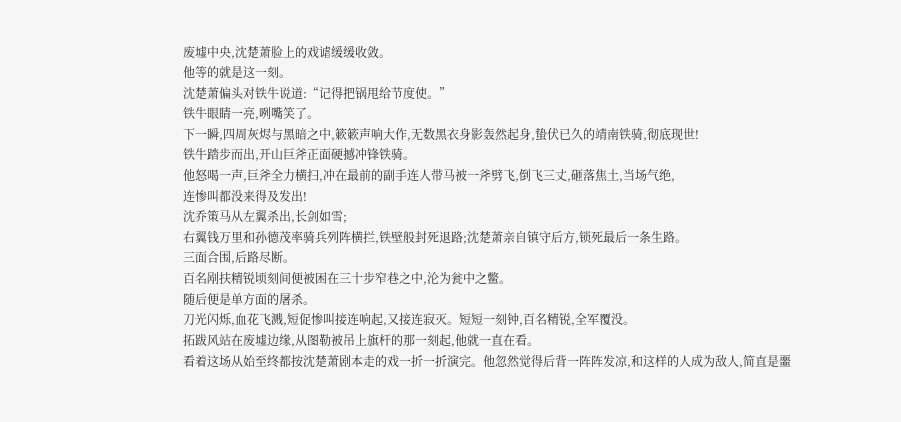废墟中央,沈楚萧脸上的戏谑缓缓收敛。
他等的就是这一刻。
沈楚萧偏头对铁牛说道:“记得把锅甩给节度使。”
铁牛眼睛一亮,咧嘴笑了。
下一瞬,四周灰烬与黑暗之中,簌簌声响大作,无数黑衣身影轰然起身,蛰伏已久的靖南铁骑,彻底现世!
铁牛踏步而出,开山巨斧正面硬撼冲锋铁骑。
他怒喝一声,巨斧全力横扫,冲在最前的副手连人带马被一斧劈飞,倒飞三丈,砸落焦土,当场气绝,
连惨叫都没来得及发出!
沈乔策马从左翼杀出,长剑如雪;
右翼钱万里和孙德茂率骑兵列阵横拦,铁壁般封死退路;沈楚萧亲自镇守后方,锁死最后一条生路。
三面合围,后路尽断。
百名剐扶精锐顷刻间便被困在三十步窄巷之中,沦为瓮中之鳖。
随后便是单方面的屠杀。
刀光闪烁,血花飞溅,短促惨叫接连响起,又接连寂灭。短短一刻钟,百名精锐,全军覆没。
拓跋风站在废墟边缘,从图勒被吊上旗杆的那一刻起,他就一直在看。
看着这场从始至终都按沈楚萧剧本走的戏一折一折演完。他忽然觉得后背一阵阵发凉,和这样的人成为敌人,简直是噩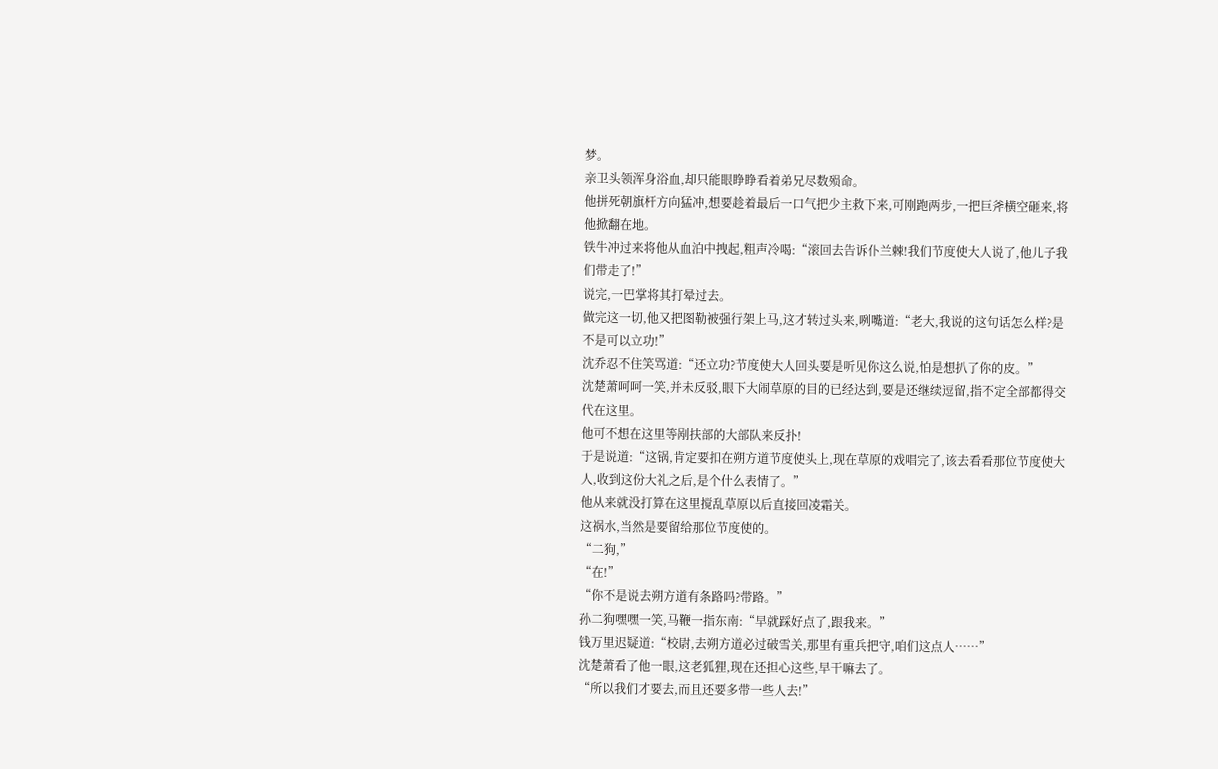梦。
亲卫头领浑身浴血,却只能眼睁睁看着弟兄尽数殒命。
他拼死朝旗杆方向猛冲,想要趁着最后一口气把少主救下来,可刚跑两步,一把巨斧横空砸来,将他掀翻在地。
铁牛冲过来将他从血泊中拽起,粗声冷喝:“滚回去告诉仆兰棘!我们节度使大人说了,他儿子我们带走了!”
说完,一巴掌将其打晕过去。
做完这一切,他又把图勒被强行架上马,这才转过头来,咧嘴道:“老大,我说的这句话怎么样?是不是可以立功!”
沈乔忍不住笑骂道:“还立功?节度使大人回头要是听见你这么说,怕是想扒了你的皮。”
沈楚萧呵呵一笑,并未反驳,眼下大闹草原的目的已经达到,要是还继续逗留,指不定全部都得交代在这里。
他可不想在这里等剐扶部的大部队来反扑!
于是说道:“这锅,肯定要扣在朔方道节度使头上,现在草原的戏唱完了,该去看看那位节度使大人,收到这份大礼之后,是个什么表情了。”
他从来就没打算在这里搅乱草原以后直接回凌霜关。
这祸水,当然是要留给那位节度使的。
“二狗,”
“在!”
“你不是说去朔方道有条路吗?带路。”
孙二狗嘿嘿一笑,马鞭一指东南:“早就踩好点了,跟我来。”
钱万里迟疑道:“校尉,去朔方道必过破雪关,那里有重兵把守,咱们这点人……”
沈楚萧看了他一眼,这老狐狸,现在还担心这些,早干嘛去了。
“所以我们才要去,而且还要多带一些人去!”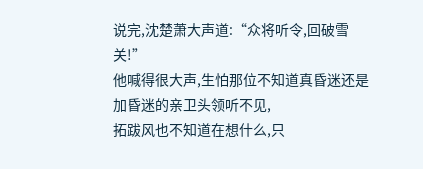说完,沈楚萧大声道:“众将听令,回破雪关!”
他喊得很大声,生怕那位不知道真昏迷还是加昏迷的亲卫头领听不见,
拓跋风也不知道在想什么,只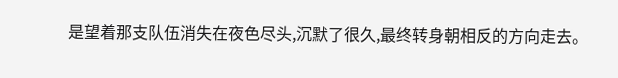是望着那支队伍消失在夜色尽头,沉默了很久,最终转身朝相反的方向走去。